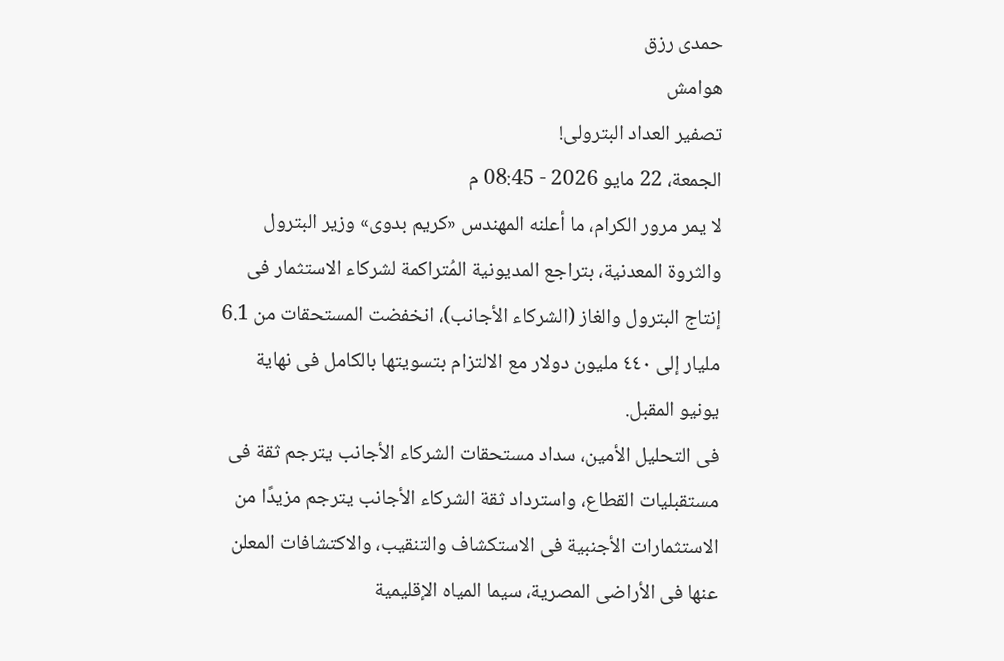حمدى رزق
هوامش
تصفير العداد البترولى!
الجمعة، 22 مايو 2026 - 08:45 م
لا يمر مرور الكرام، ما أعلنه المهندس «كريم بدوى» وزير البترول والثروة المعدنية، بتراجع المديونية المُتراكمة لشركاء الاستثمار فى إنتاج البترول والغاز (الشركاء الأجانب)، انخفضت المستحقات من 6.1 مليار إلى ٤٤٠ مليون دولار مع الالتزام بتسويتها بالكامل فى نهاية يونيو المقبل.
فى التحليل الأمين، سداد مستحقات الشركاء الأجانب يترجم ثقة فى مستقبليات القطاع، واسترداد ثقة الشركاء الأجانب يترجم مزيدًا من الاستثمارات الأجنبية فى الاستكشاف والتنقيب، والاكتشافات المعلن عنها فى الأراضى المصرية، سيما المياه الإقليمية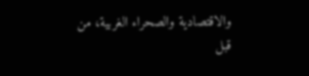والاقتصادية والصحراء الغربية، من قبل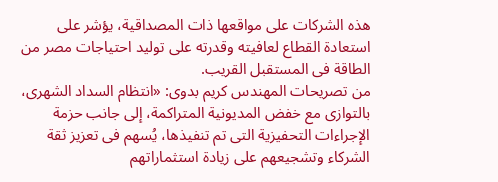هذه الشركات على مواقعها ذات المصداقية، يؤشر على استعادة القطاع لعافيته وقدرته على توليد احتياجات مصر من الطاقة فى المستقبل القريب.
من تصريحات المهندس كريم بدوى: «انتظام السداد الشهرى، بالتوازى مع خفض المديونية المتراكمة، إلى جانب حزمة الإجراءات التحفيزية التى تم تنفيذها، يُسهم فى تعزيز ثقة الشركاء وتشجيعهم على زيادة استثماراتهم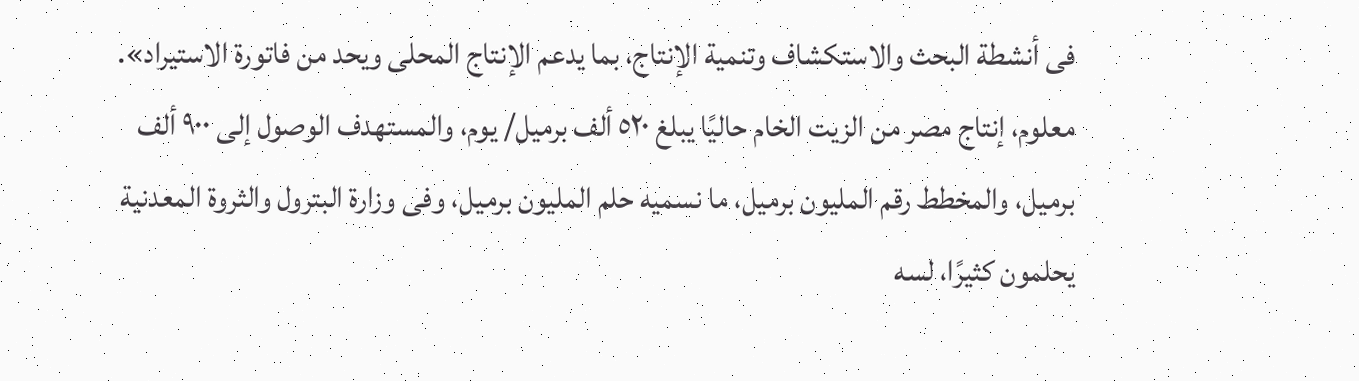فى أنشطة البحث والاستكشاف وتنمية الإنتاج، بما يدعم الإنتاج المحلى ويحد من فاتورة الاستيراد».
معلوم، إنتاج مصر من الزيت الخام حاليًا يبلغ ٥٢٠ ألف برميل/ يوم، والمستهدف الوصول إلى ٩٠٠ ألف برميل، والمخطط رقم المليون برميل، ما نسميه حلم المليون برميل، وفى وزارة البترول والثروة المعدنية يحلمون كثيرًا، لسه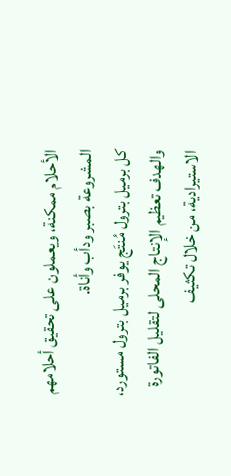الأحلام ممكنة، ويعملون على تحقيق أحلامهم المشروعة بصبر ودأب وأناة.
كل برميل بترول مُنتَج يوفر برميل بترول مستورد، والهدف تعظيم الإنتاج المحلى لتقليل الفاتورة الاستيرادية، من خلال تكثيف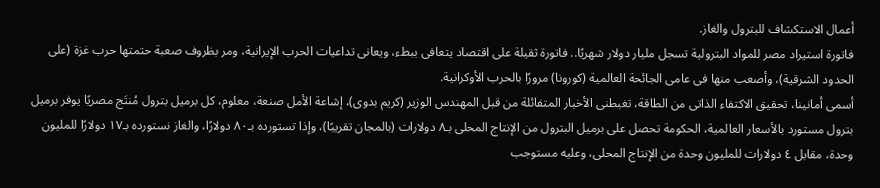أعمال الاستكشاف للبترول والغاز.
فاتورة استيراد مصر للمواد البترولية تسجل مليار دولار شهريًا.. فاتورة ثقيلة على اقتصاد يتعافى ببطء، ويعانى تداعيات الحرب الإيرانية، ومر بظروف صعبة حتمتها حرب غزة (على الحدود الشرقية)، وأصعب منها فى عامى الجائحة العالمية (كورونا) مرورًا بالحرب الأوكرانية.
أسمى أمانينا، تحقيق الاكتفاء الذاتى من الطاقة، تغبطنى الأخبار المتفائلة من قبل المهندس الوزير (كريم بدوى)، إشاعة الأمل صنعة، معلوم، كل برميل بترول مُنتَج مصريًا يوفر برميل بترول مستورد بالأسعار العالمية، الحكومة تحصل على برميل البترول من الإنتاج المحلى بـ٨ دولارات (بالمجان تقريبًا)، وإذا تستورده بـ٨٠ دولارًا، والغاز نستورده بـ١٧ دولارًا للمليون وحدة، مقابل ٤ دولارات للمليون وحدة من الإنتاج المحلى، وعليه مستوجب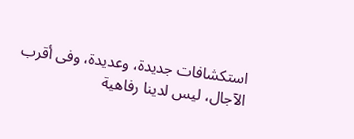استكشافات جديدة، وعديدة، وفى أقرب الآجال، ليس لدينا رفاهية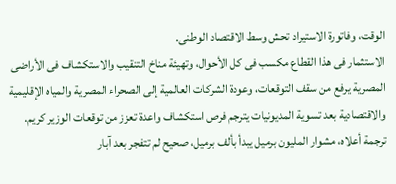الوقت، وفاتورة الاستيراد تحش وسط الاقتصاد الوطنى.
الاستثمار فى هذا القطاع مكسب فى كل الأحوال، وتهيئة مناخ التنقيب والاستكشاف فى الأراضى المصرية يرفع من سقف التوقعات، وعودة الشركات العالمية إلى الصحراء المصرية والمياه الإقليمية والاقتصادية بعد تسوية المديونيات يترجم فرص استكشاف واعدة تعزز من توقعات الوزير كريم.
ترجمة أعلاه، مشوار المليون برميل يبدأ بألف برميل، صحيح لم تتفجر بعد آبار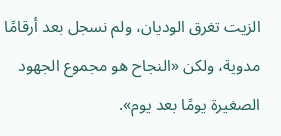الزيت تغرق الوديان، ولم نسجل بعد أرقامًا مدوية، ولكن «النجاح هو مجموع الجهود الصغيرة يومًا بعد يوم».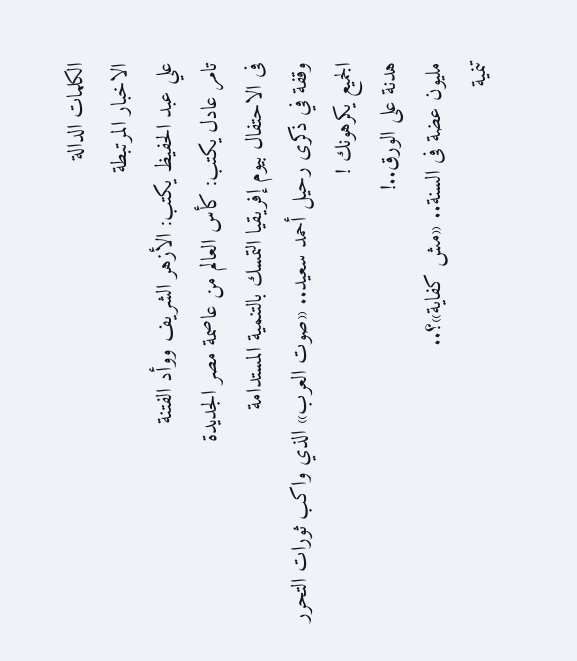الكلمات الدالة
الاخبار المرتبطة
علي عبد الحفيظ يكتب: الأزهر الشريف ووأد الفتنة
تامر عادل يكتب: كأس العالم من عاصمة مصر الجديدة
فى الاحتفال بيوم إفريقيا التمسك بالتنمية المستدامة
وقفة في ذكرى رحيل أحمد سعيد.. «صوت العرب» الذي واكب ثورات التحرر
الجميع يكرهونك !
هدنة على الورق..!
مليون عضة فى السنة.. «مش كفاية»؟..
تنمية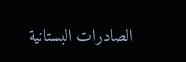الصادرات البستانية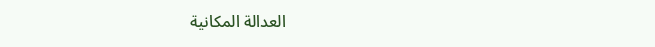العدالة المكانية